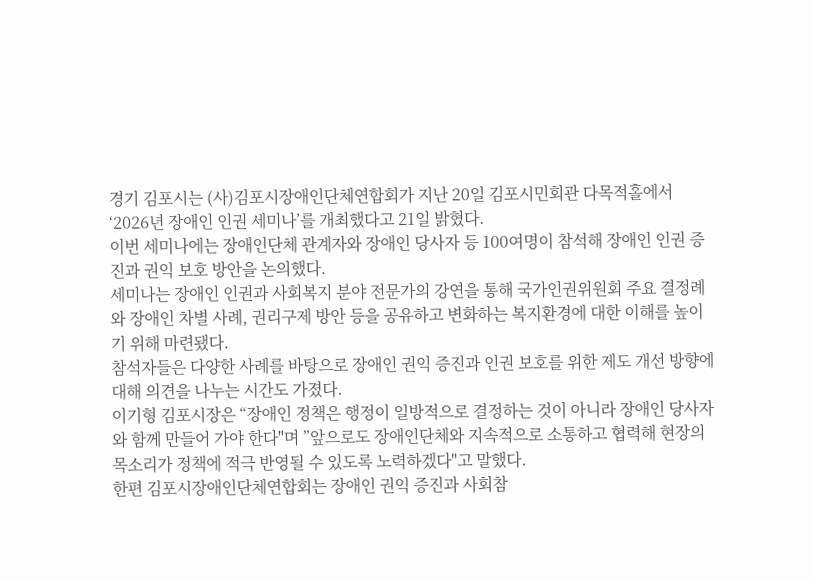경기 김포시는 (사)김포시장애인단체연합회가 지난 20일 김포시민회관 다목적홀에서 ‘2026년 장애인 인권 세미나’를 개최했다고 21일 밝혔다.
이번 세미나에는 장애인단체 관계자와 장애인 당사자 등 100여명이 참석해 장애인 인권 증진과 권익 보호 방안을 논의했다.
세미나는 장애인 인권과 사회복지 분야 전문가의 강연을 통해 국가인권위원회 주요 결정례와 장애인 차별 사례, 권리구제 방안 등을 공유하고 변화하는 복지환경에 대한 이해를 높이기 위해 마련됐다.
참석자들은 다양한 사례를 바탕으로 장애인 권익 증진과 인권 보호를 위한 제도 개선 방향에 대해 의견을 나누는 시간도 가졌다.
이기형 김포시장은 “장애인 정책은 행정이 일방적으로 결정하는 것이 아니라 장애인 당사자와 함께 만들어 가야 한다"며 ”앞으로도 장애인단체와 지속적으로 소통하고 협력해 현장의 목소리가 정책에 적극 반영될 수 있도록 노력하겠다"고 말했다.
한편 김포시장애인단체연합회는 장애인 권익 증진과 사회참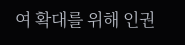여 확대를 위해 인권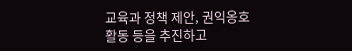교육과 정책 제안, 권익옹호 활동 등을 추진하고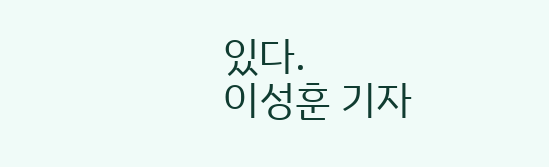있다.
이성훈 기자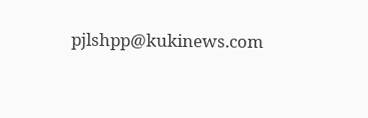pjlshpp@kukinews.com